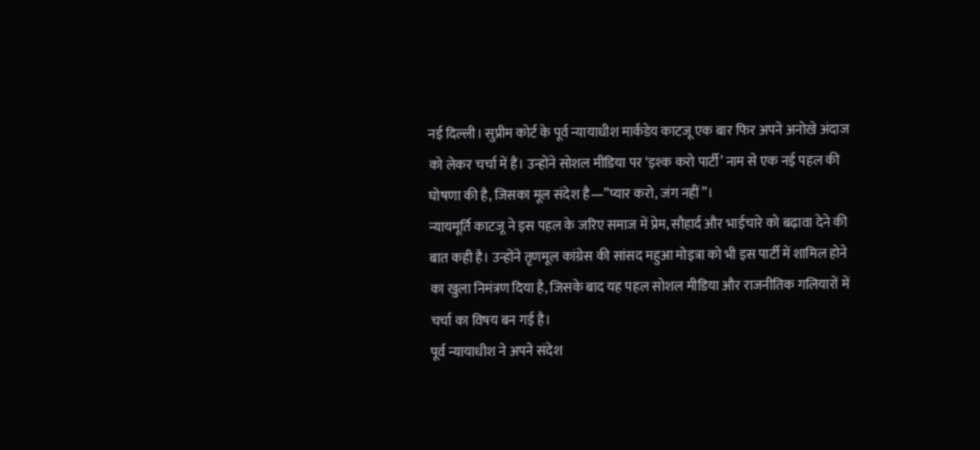नई दिल्ली। सुप्रीम कोर्ट के पूर्व न्यायाधीश मार्कंडेय काटजू एक बार फिर अपने अनोखे अंदाज को लेकर चर्चा में हैं। उन्होंने सोशल मीडिया पर ‘इश्क करो पार्टी’ नाम से एक नई पहल की घोषणा की है, जिसका मूल संदेश है—”प्यार करो, जंग नहीं”।
न्यायमूर्ति काटजू ने इस पहल के जरिए समाज में प्रेम, सौहार्द और भाईचारे को बढ़ावा देने की बात कही है। उन्होंने तृणमूल कांग्रेस की सांसद महुआ मोइत्रा को भी इस पार्टी में शामिल होने का खुला निमंत्रण दिया है, जिसके बाद यह पहल सोशल मीडिया और राजनीतिक गलियारों में चर्चा का विषय बन गई है।
पूर्व न्यायाधीश ने अपने संदेश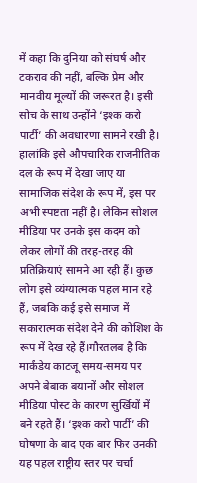में कहा कि दुनिया को संघर्ष और टकराव की नहीं, बल्कि प्रेम और मानवीय मूल्यों की जरूरत है। इसी सोच के साथ उन्होंने ‘इश्क करो पार्टी’ की अवधारणा सामने रखी है।
हालांकि इसे औपचारिक राजनीतिक दल के रूप में देखा जाए या सामाजिक संदेश के रूप में, इस पर अभी स्पष्टता नहीं है। लेकिन सोशल मीडिया पर उनके इस कदम को लेकर लोगों की तरह-तरह की प्रतिक्रियाएं सामने आ रही हैं। कुछ लोग इसे व्यंग्यात्मक पहल मान रहे हैं, जबकि कई इसे समाज में सकारात्मक संदेश देने की कोशिश के रूप में देख रहे हैं।गौरतलब है कि मार्कंडेय काटजू समय-समय पर अपने बेबाक बयानों और सोशल मीडिया पोस्ट के कारण सुर्खियों में बने रहते हैं। ‘इश्क करो पार्टी’ की घोषणा के बाद एक बार फिर उनकी यह पहल राष्ट्रीय स्तर पर चर्चा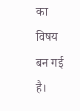का विषय बन गई है।